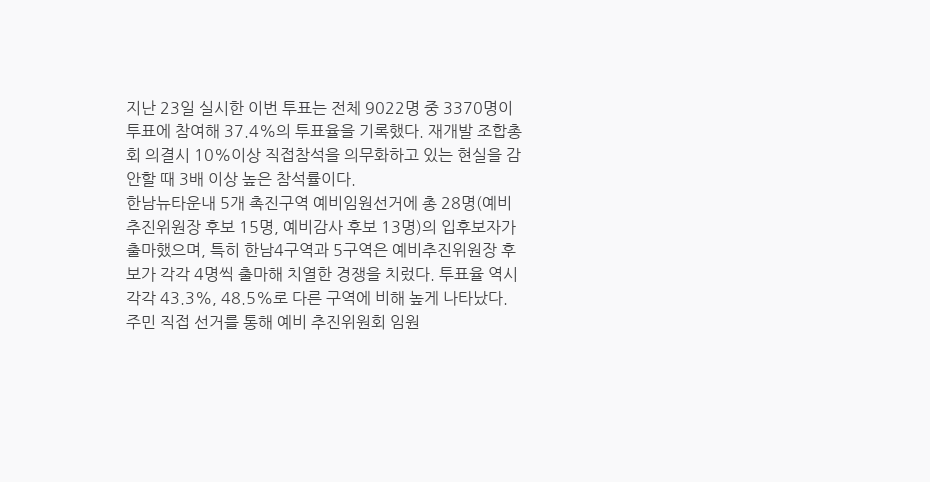지난 23일 실시한 이번 투표는 전체 9022명 중 3370명이 투표에 참여해 37.4%의 투표율을 기록했다. 재개발 조합총회 의결시 10%이상 직접참석을 의무화하고 있는 현실을 감안할 때 3배 이상 높은 참석률이다.
한남뉴타운내 5개 촉진구역 예비임원선거에 총 28명(예비추진위원장 후보 15명, 예비감사 후보 13명)의 입후보자가 출마했으며, 특히 한남4구역과 5구역은 예비추진위원장 후보가 각각 4명씩 출마해 치열한 경쟁을 치렀다. 투표율 역시 각각 43.3%, 48.5%로 다른 구역에 비해 높게 나타났다.
주민 직접 선거를 통해 예비 추진위원회 임원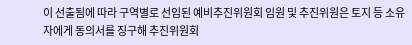이 선출됨에 따라 구역별로 선임된 예비추진위원회 임원 및 추진위원은 토지 등 소유자에게 동의서를 징구해 추진위원회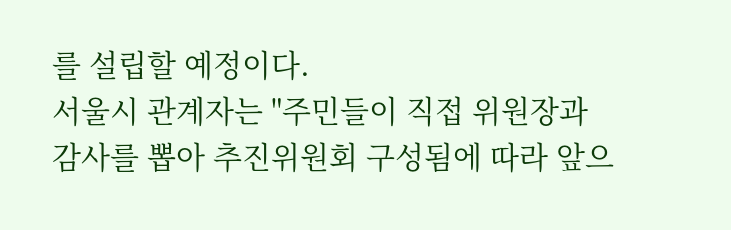를 설립할 예정이다.
서울시 관계자는 "주민들이 직접 위원장과 감사를 뽑아 추진위원회 구성됨에 따라 앞으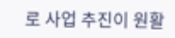로 사업 추진이 원활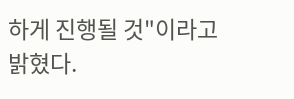하게 진행될 것"이라고 밝혔다.